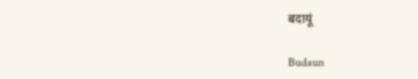बदायूं

Budaun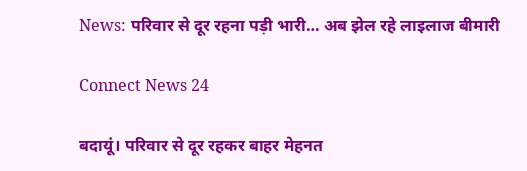News: परिवार से दूर रहना पड़ी भारी… अब झेल रहे लाइलाज बीमारी

Connect News 24

बदायूं। परिवार से दूर रहकर बाहर मेहनत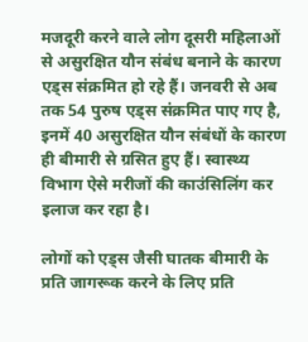मजदूरी करने वाले लोग दूसरी महिलाओं से असुरक्षित यौन संबंध बनाने के कारण एड्स संक्रमित हो रहे हैं। जनवरी से अब तक 54 पुरुष एड्स संक्रमित पाए गए है, इनमें 40 असुरक्षित यौन संबंधों के कारण ही बीमारी से ग्रसित हुए हैं। स्वास्थ्य विभाग ऐसे मरीजों की काउंसिलिंग कर इलाज कर रहा है।

लोगों को एड्स जैसी घातक बीमारी के प्रति जागरूक करने के लिए प्रति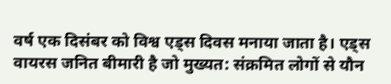वर्ष एक दिसंबर को विश्व एड्स दिवस मनाया जाता है। एड्स वायरस जनित बीमारी है जो मुख्यत: संक्रमित लोगों से यौन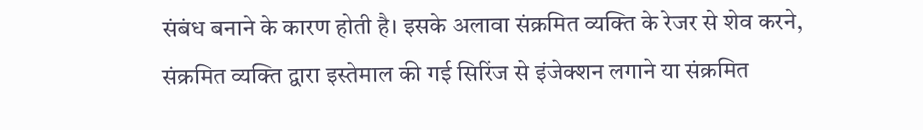संबंध बनाने के कारण होती है। इसके अलावा संक्रमित व्यक्ति के रेजर से शेव करने, संक्रमित व्यक्ति द्वारा इस्तेमाल की गई सिरिंज से इंजेक्शन लगाने या संक्रमित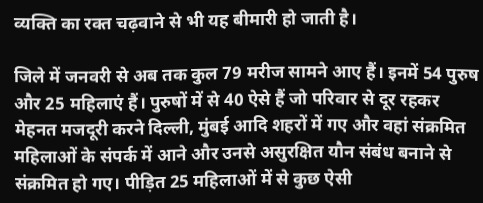व्यक्ति का रक्त चढ़वाने से भी यह बीमारी हो जाती है।

जिले में जनवरी से अब तक कुल 79 मरीज सामने आए हैं। इनमें 54 पुरुष और 25 महिलाएं हैं। पुरुषों में से 40 ऐसे हैं जो परिवार से दूर रहकर मेहनत मजदूरी करने दिल्ली, मुंबई आदि शहरों में गए और वहां संक्रमित महिलाओं के संपर्क में आने और उनसे असुरक्षित यौन संबंध बनाने से संक्रमित हो गए। पीड़ित 25 महिलाओं में से कुछ ऐसी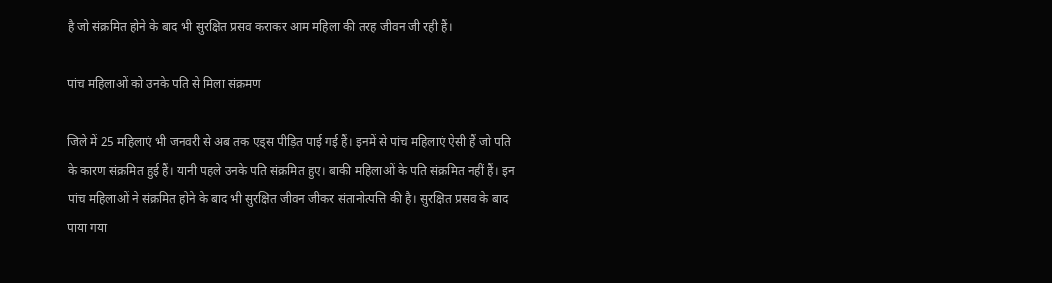है जो संक्रमित होने के बाद भी सुरक्षित प्रसव कराकर आम महिला की तरह जीवन जी रही हैं।

पांच महिलाओं को उनके पति से मिला संक्रमण

जिले में 25 महिलाएं भी जनवरी से अब तक एड्स पीड़ित पाई गई हैं। इनमें से पांच महिलाएं ऐसी हैं जो पति के कारण संक्रमित हुई हैं। यानी पहले उनके पति संक्रमित हुए। बाकी महिलाओं के पति संक्रमित नहीं हैं। इन पांच महिलाओं ने संक्रमित होने के बाद भी सुरक्षित जीवन जीकर संतानोत्पत्ति की है। सुरक्षित प्रसव के बाद पाया गया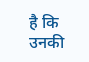है कि उनकी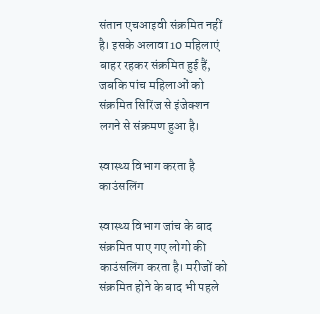संतान एचआइवी संक्रमित नहीं है। इसके अलावा 10 महिलाएं बाहर रहकर संक्रमित हुई हैं, जबकि पांच महिलाओं को संक्रमित सिरिंज से इंजेक्शन लगने से संक्रमण हुआ है।

स्वास्थ्य विभाग करता है काउंसलिंग

स्वास्थ्य विभाग जांच के बाद संक्रमित पाए गए लोगो की काउंसलिंग करता है। मरीजों को संक्रमित होने के बाद भी पहले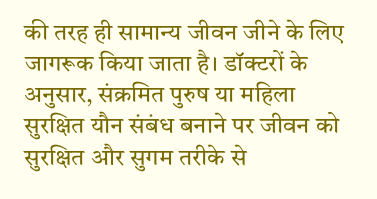की तरह ही सामान्य जीवन जीने के लिए जागरूक किया जाता है। डॉक्टरों के अनुसार, संक्रमित पुरुष या महिला सुरक्षित यौन संबंध बनाने पर जीवन को सुरक्षित और सुगम तरीके से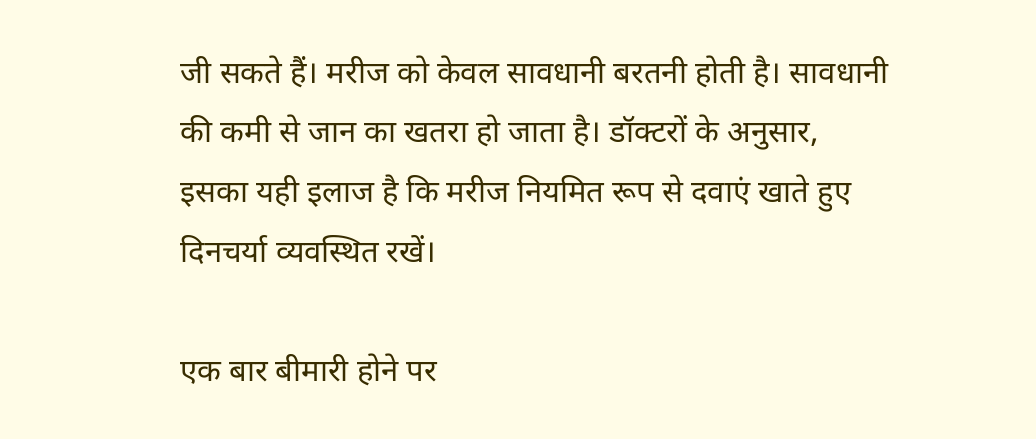जी सकते हैं। मरीज को केवल सावधानी बरतनी होती है। सावधानी की कमी से जान का खतरा हो जाता है। डॉक्टरों के अनुसार, इसका यही इलाज है कि मरीज नियमित रूप से दवाएं खाते हुए दिनचर्या व्यवस्थित रखें।

एक बार बीमारी होने पर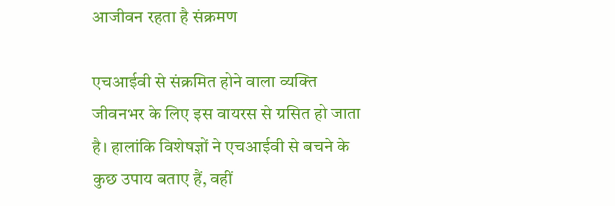आजीवन रहता है संक्रमण

एचआईवी से संक्रमित होने वाला व्यक्ति जीवनभर के लिए इस वायरस से ग्रसित हो जाता है। हालांकि विशेषज्ञों ने एचआईवी से बचने के कुछ उपाय बताए हैं, वहीं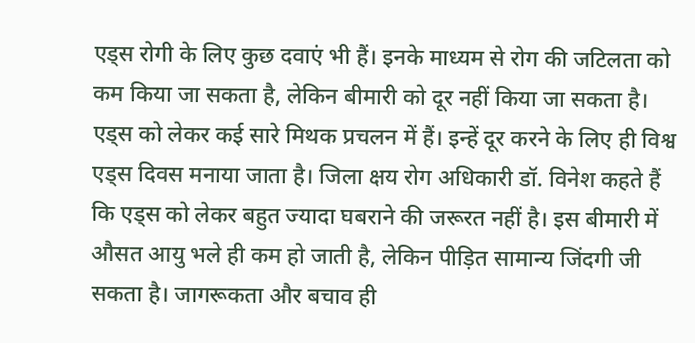एड्स रोगी के लिए कुछ दवाएं भी हैं। इनके माध्यम से रोग की जटिलता को कम किया जा सकता है, लेकिन बीमारी को दूर नहीं किया जा सकता है। एड्स को लेकर कई सारे मिथक प्रचलन में हैं। इन्हें दूर करने के लिए ही विश्व एड्स दिवस मनाया जाता है। जिला क्षय रोग अधिकारी डॉ. विनेश कहते हैं कि एड्स को लेकर बहुत ज्यादा घबराने की जरूरत नहीं है। इस बीमारी में औसत आयु भले ही कम हो जाती है, लेकिन पीड़ित सामान्य जिंदगी जी सकता है। जागरूकता और बचाव ही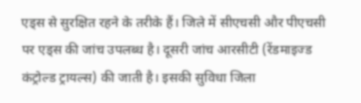एड्स से सुरक्षित रहने के तरीके हैं। जिले में सीएचसी और पीएचसी पर एड्स की जांच उपलब्ध है। दूसरी जांच आरसीटी (रेंडमाइज्ड कंट्रोल्ड ट्रायल्स) की जाती है। इसकी सुविधा जिला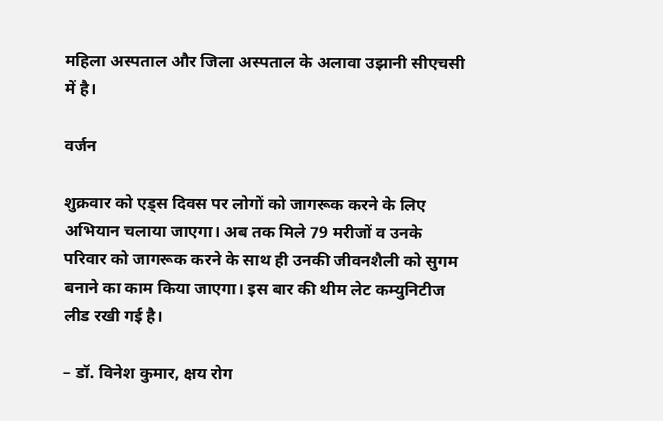महिला अस्पताल और जिला अस्पताल के अलावा उझानी सीएचसी में है।

वर्जन

शुक्रवार को एड्स दिवस पर लोगों को जागरूक करने के लिए अभियान चलाया जाएगा। अब तक मिले 79 मरीजों व उनके परिवार को जागरूक करने के साथ ही उनकी जीवनशैली को सुगम बनाने का काम किया जाएगा। इस बार की थीम लेट कम्युनिटीज लीड रखी गई है।

– डॉ. विनेश कुमार, क्षय रोग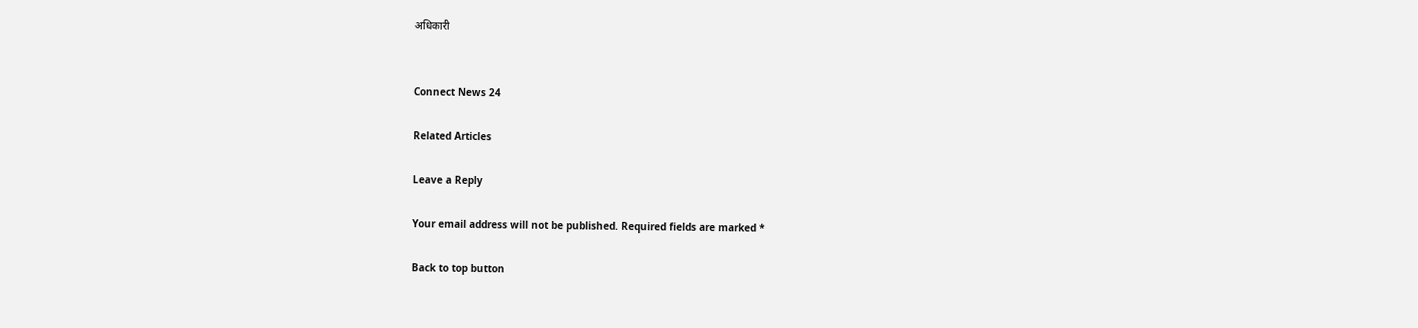अधिकारी


Connect News 24

Related Articles

Leave a Reply

Your email address will not be published. Required fields are marked *

Back to top button